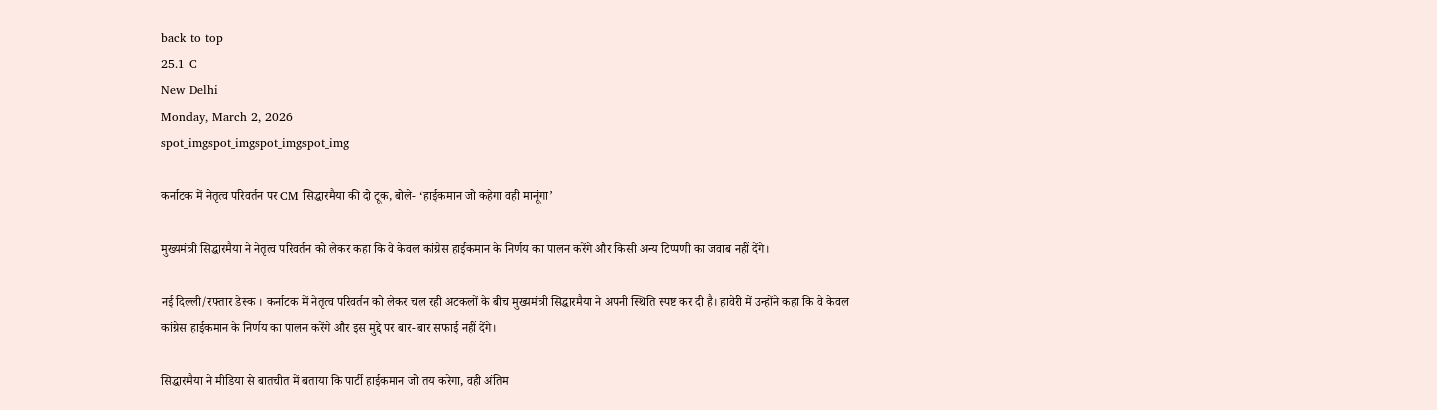back to top
25.1 C
New Delhi
Monday, March 2, 2026
spot_imgspot_imgspot_imgspot_img

कर्नाटक में नेतृत्व परिवर्तन पर CM सिद्धारमैया की दो टूक, बोले- ‘हाईकमान जो कहेगा वही मानूंगा’

मुख्यमंत्री सिद्धारमैया ने नेतृत्व परिवर्तन को लेकर कहा कि वे केवल कांग्रेस हाईकमान के निर्णय का पालन करेंगे और किसी अन्य टिप्पणी का जवाब नहीं देंगे।

नई दिल्‍ली/रफ्तार डेस्‍क । कर्नाटक में नेतृत्व परिवर्तन को लेकर चल रही अटकलों के बीच मुख्यमंत्री सिद्धारमैया ने अपनी स्थिति स्पष्ट कर दी है। हावेरी में उन्होंने कहा कि वे केवल कांग्रेस हाईकमान के निर्णय का पालन करेंगे और इस मुद्दे पर बार-बार सफाई नहीं देंगे।

सिद्धारमैया ने मीडिया से बातचीत में बताया कि पार्टी हाईकमान जो तय करेगा, वही अंतिम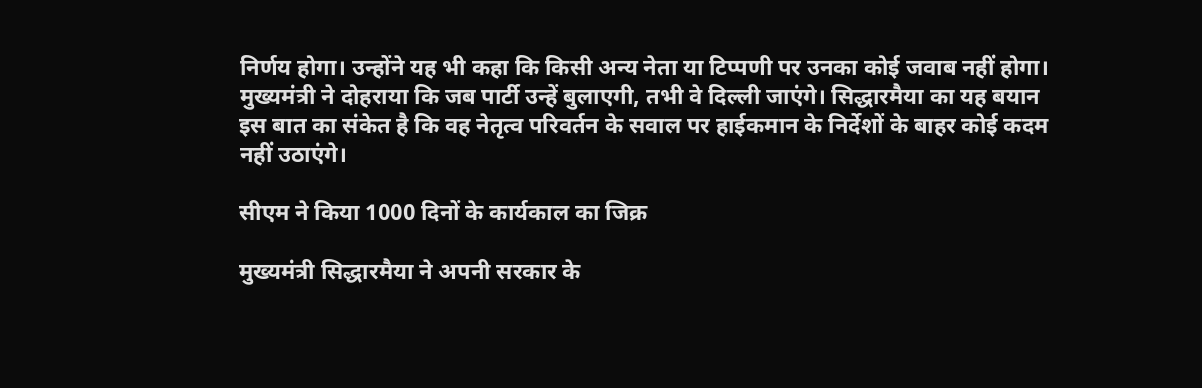निर्णय होगा। उन्होंने यह भी कहा कि किसी अन्य नेता या टिप्पणी पर उनका कोई जवाब नहीं होगा। मुख्यमंत्री ने दोहराया कि जब पार्टी उन्हें बुलाएगी, तभी वे दिल्ली जाएंगे। सिद्धारमैया का यह बयान इस बात का संकेत है कि वह नेतृत्व परिवर्तन के सवाल पर हाईकमान के निर्देशों के बाहर कोई कदम नहीं उठाएंगे।

सीएम ने किया 1000 दिनों के कार्यकाल का जिक्र

मुख्यमंत्री सिद्धारमैया ने अपनी सरकार के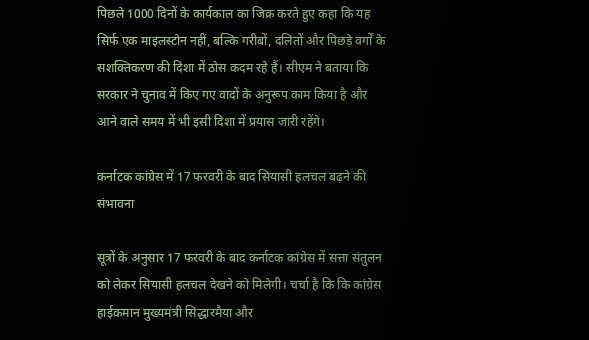पिछले 1000 दिनों के कार्यकाल का जिक्र करते हुए कहा कि यह सिर्फ एक माइलस्टोन नहीं, बल्कि गरीबों, दलितों और पिछड़े वर्गों के सशक्तिकरण की दिशा में ठोस कदम रहे हैं। सीएम ने बताया कि सरकार ने चुनाव में किए गए वादों के अनुरूप काम किया है और आने वाले समय में भी इसी दिशा में प्रयास जारी रहेंगे।

कर्नाटक कांग्रेस में 17 फरवरी के बाद सियासी हलचल बढ़ने की संभावना

सूत्रों के अनुसार 17 फरवरी के बाद कर्नाटक कांग्रेस में सत्ता संतुलन को लेकर सियासी हलचल देखने को मिलेगी। चर्चा है कि कि कांग्रेस हाईकमान मुख्यमंत्री सिद्धारमैया और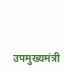उपमुख्यमंत्री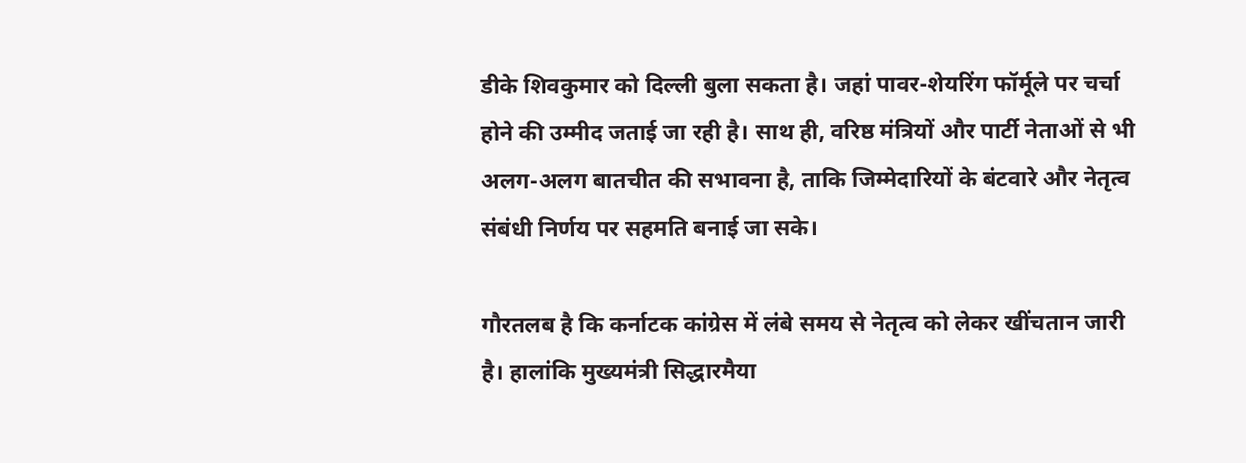डीके शिवकुमार को दिल्ली बुला सकता है। जहां पावर-शेयरिंग फॉर्मूले पर चर्चा होने की उम्मीद जताई जा रही है। साथ ही, वरिष्ठ मंत्रियों और पार्टी नेताओं से भी अलग-अलग बातचीत की सभावना है, ताकि जिम्मेदारियों के बंटवारे और नेतृत्व संबंधी निर्णय पर सहमति बनाई जा सके।

गौरतलब है कि कर्नाटक कांग्रेस में लंबे समय से नेतृत्व को लेकर खींचतान जारी है। हालांकि मुख्यमंत्री सिद्धारमैया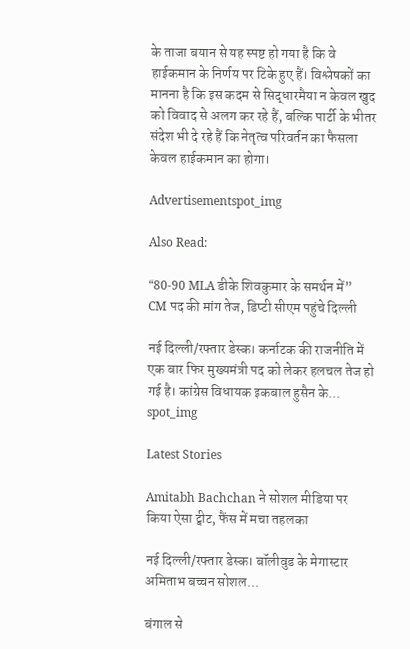के ताजा बयान से यह स्पष्ट हो गया है कि वे हाईकमान के निर्णय पर टिके हुए हैं। विश्लेषकों का मानना है कि इस कदम से सिद्धारमैया न केवल खुद को विवाद से अलग कर रहे हैं, बल्कि पार्टी के भीतर संदेश भी दे रहे हैं कि नेतृत्व परिवर्तन का फैसला केवल हाईकमान का होगा।

Advertisementspot_img

Also Read:

“80-90 MLA डीके शिवकुमार के समर्थन में” CM पद की मांग तेज, डिप्टी सीएम पहुंचे दिल्ली

नई दिल्ली/रफ्तार डेस्क। कर्नाटक की राजनीति में एक बार फिर मुख्यमंत्री पद को लेकर हलचल तेज हो गई है। कांग्रेस विधायक इकबाल हुसैन के...
spot_img

Latest Stories

Amitabh Bachchan ने सोशल मीडिया पर किया ऐसा ट्वीट, फैंस में मचा तहलका

नई दिल्ली/रफ्तार डेस्क। बॉलीवुड के मेगास्टार अमिताभ बच्चन सोशल...

बंगाल से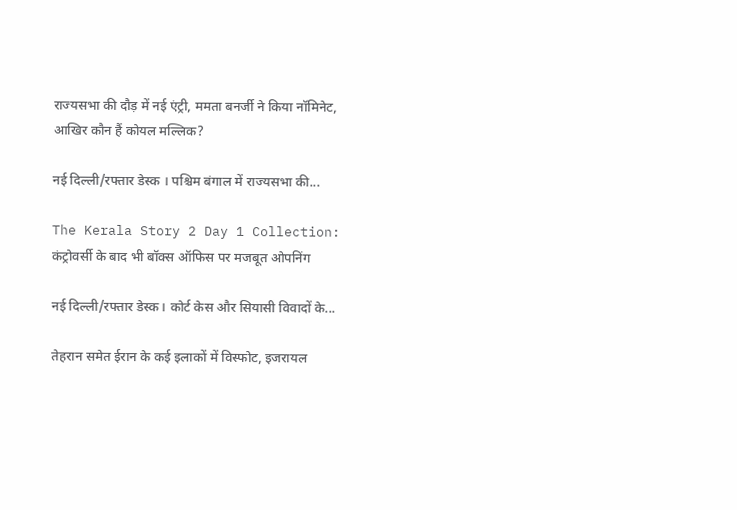राज्यसभा की दौड़ में नई एंट्री, ममता बनर्जी ने किया नॉमिनेट, आखिर कौन हैं कोयल मल्लिक?

नई दिल्‍ली/रफ्तार डेस्‍क । पश्चिम बंगाल में राज्यसभा की...

The Kerala Story 2 Day 1 Collection: कंट्रोवर्सी के बाद भी बॉक्स ऑफिस पर मजबूत ओपनिंग

नई दिल्ली/रफ्तार डेस्क। कोर्ट केस और सियासी विवादों के...

तेहरान समेत ईरान के कई इलाकों में विस्फोट, इजरायल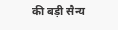की बड़ी सैन्य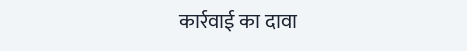कार्रवाई का दावा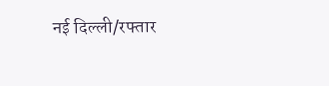नई दिल्ली/रफ्तार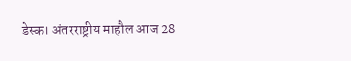डेस्क। अंतरराष्ट्रीय माहौल आज 28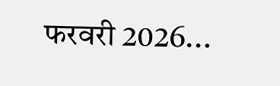फरवरी 2026...